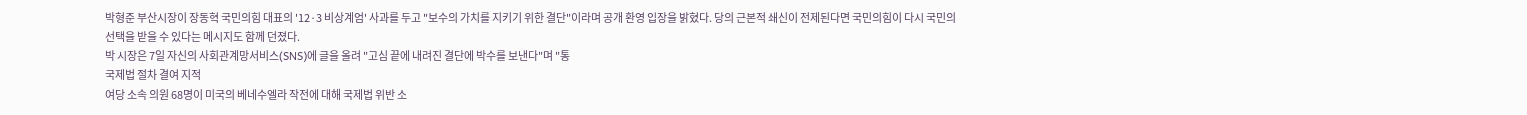박형준 부산시장이 장동혁 국민의힘 대표의 '12·3 비상계엄' 사과를 두고 "보수의 가치를 지키기 위한 결단"이라며 공개 환영 입장을 밝혔다. 당의 근본적 쇄신이 전제된다면 국민의힘이 다시 국민의 선택을 받을 수 있다는 메시지도 함께 던졌다.
박 시장은 7일 자신의 사회관계망서비스(SNS)에 글을 올려 "고심 끝에 내려진 결단에 박수를 보낸다"며 "통
국제법 절차 결여 지적
여당 소속 의원 68명이 미국의 베네수엘라 작전에 대해 국제법 위반 소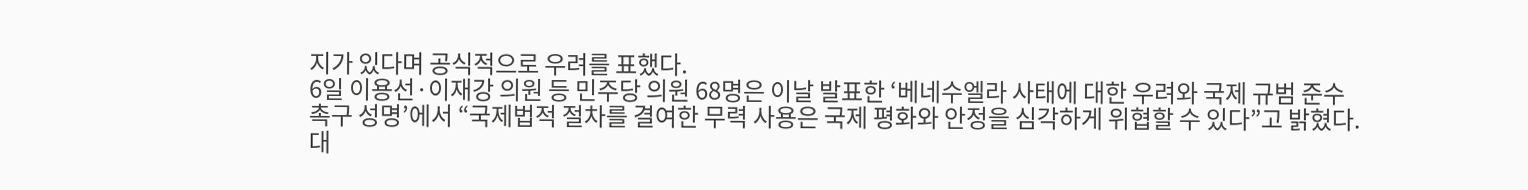지가 있다며 공식적으로 우려를 표했다.
6일 이용선·이재강 의원 등 민주당 의원 68명은 이날 발표한 ‘베네수엘라 사태에 대한 우려와 국제 규범 준수 촉구 성명’에서 “국제법적 절차를 결여한 무력 사용은 국제 평화와 안정을 심각하게 위협할 수 있다”고 밝혔다.
대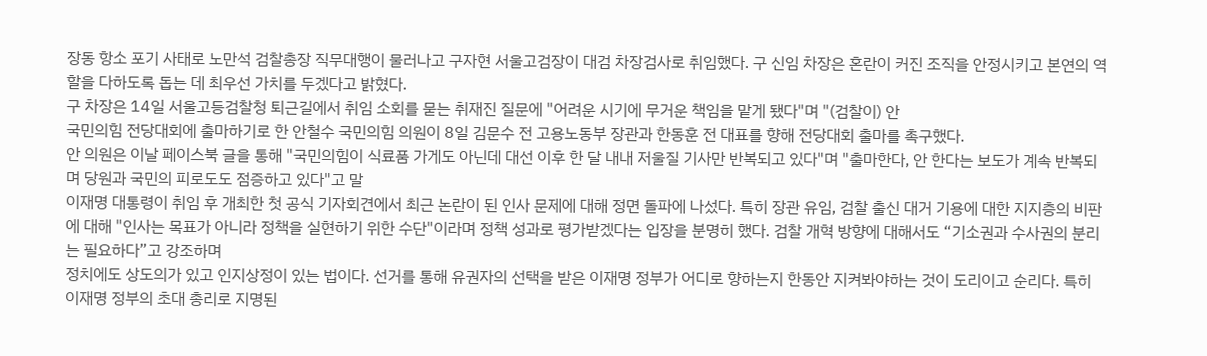장동 항소 포기 사태로 노만석 검찰총장 직무대행이 물러나고 구자현 서울고검장이 대검 차장검사로 취임했다. 구 신임 차장은 혼란이 커진 조직을 안정시키고 본연의 역할을 다하도록 돕는 데 최우선 가치를 두겠다고 밝혔다.
구 차장은 14일 서울고등검찰청 퇴근길에서 취임 소회를 묻는 취재진 질문에 "어려운 시기에 무거운 책임을 맡게 됐다"며 "(검찰이) 안
국민의힘 전당대회에 출마하기로 한 안철수 국민의힘 의원이 8일 김문수 전 고용노동부 장관과 한동훈 전 대표를 향해 전당대회 출마를 촉구했다.
안 의원은 이날 페이스북 글을 통해 "국민의힘이 식료품 가게도 아닌데 대선 이후 한 달 내내 저울질 기사만 반복되고 있다"며 "출마한다, 안 한다는 보도가 계속 반복되며 당원과 국민의 피로도도 점증하고 있다"고 말
이재명 대통령이 취임 후 개최한 첫 공식 기자회견에서 최근 논란이 된 인사 문제에 대해 정면 돌파에 나섰다. 특히 장관 유임, 검찰 출신 대거 기용에 대한 지지층의 비판에 대해 "인사는 목표가 아니라 정책을 실현하기 위한 수단"이라며 정책 성과로 평가받겠다는 입장을 분명히 했다. 검찰 개혁 방향에 대해서도 “기소권과 수사권의 분리는 필요하다”고 강조하며
정치에도 상도의가 있고 인지상정이 있는 법이다. 선거를 통해 유권자의 선택을 받은 이재명 정부가 어디로 향하는지 한동안 지켜봐야하는 것이 도리이고 순리다. 특히 이재명 정부의 초대 총리로 지명된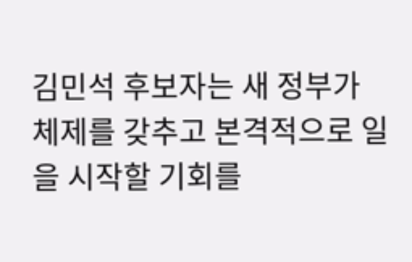김민석 후보자는 새 정부가 체제를 갖추고 본격적으로 일을 시작할 기회를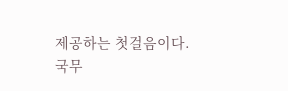제공하는 첫걸음이다.
국무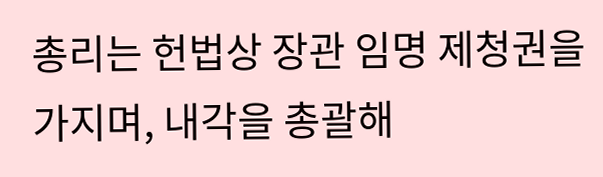총리는 헌법상 장관 임명 제청권을 가지며, 내각을 총괄해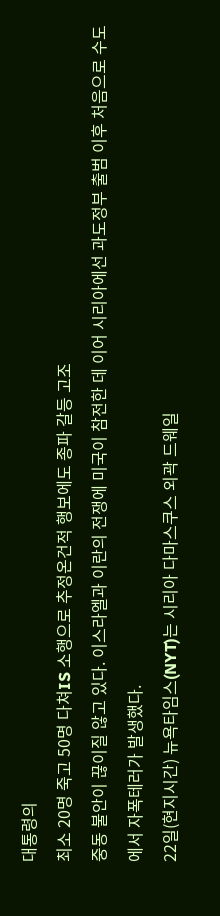대통령의
최소 20명 죽고 50명 다쳐IS 소행으로 추정온건적 행보에도 종파 갈등 고조
중동 불안이 끊이질 않고 있다. 이스라엘과 이란의 전쟁에 미국이 참전한 데 이어 시리아에선 과도정부 출범 이후 처음으로 수도에서 자폭테러가 발생했다.
22일(현지시간) 뉴욕타임스(NYT)는 시리아 다마스쿠스 외곽 드웨일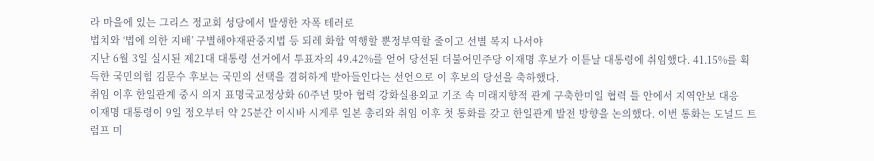라 마을에 있는 그리스 정교회 성당에서 발생한 자폭 테러로
법치와 ‘법에 의한 지배’ 구별해야재판중지법 등 되레 화합 역행할 뿐정부역할 줄이고 선별 복지 나서야
지난 6월 3일 실시된 제21대 대통령 선거에서 투표자의 49.42%를 얻어 당선된 더불어민주당 이재명 후보가 이튿날 대통령에 취임했다. 41.15%를 획득한 국민의힘 김문수 후보는 국민의 선택을 겸허하게 받아들인다는 선언으로 이 후보의 당선을 축하했다.
취임 이후 한일관계 중시 의지 표명국교정상화 60주년 맞아 협력 강화실용외교 기조 속 미래지향적 관계 구축한미일 협력 틀 안에서 지역안보 대응
이재명 대통령이 9일 정오부터 약 25분간 이시바 시게루 일본 총리와 취임 이후 첫 통화를 갖고 한일관계 발전 방향을 논의했다. 이번 통화는 도널드 트럼프 미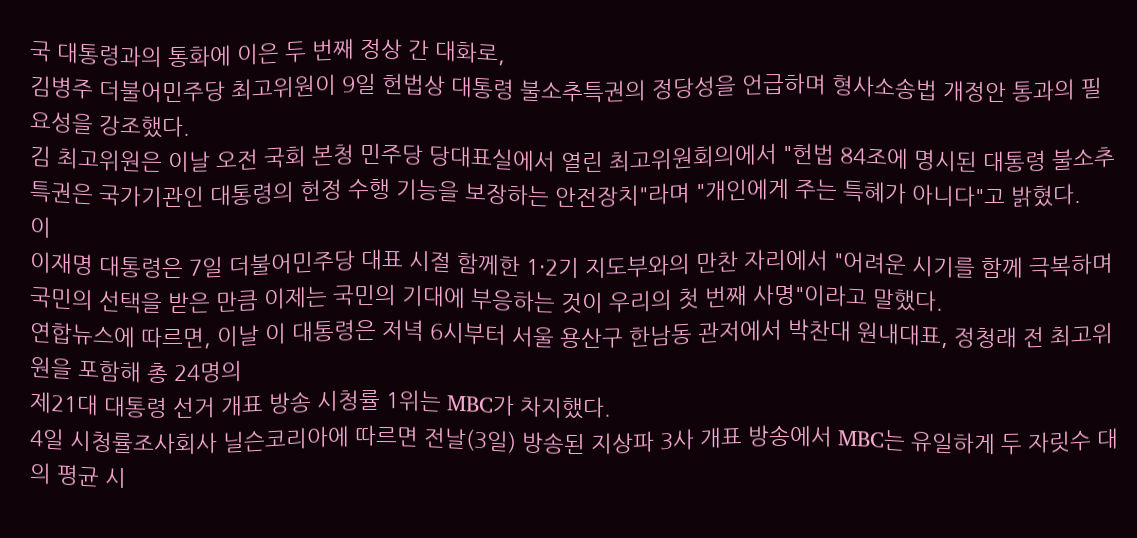국 대통령과의 통화에 이은 두 번째 정상 간 대화로,
김병주 더불어민주당 최고위원이 9일 헌법상 대통령 불소추특권의 정당성을 언급하며 형사소송법 개정안 통과의 필요성을 강조했다.
김 최고위원은 이날 오전 국회 본청 민주당 당대표실에서 열린 최고위원회의에서 "헌법 84조에 명시된 대통령 불소추특권은 국가기관인 대통령의 헌정 수행 기능을 보장하는 안전장치"라며 "개인에게 주는 특혜가 아니다"고 밝혔다.
이
이재명 대통령은 7일 더불어민주당 대표 시절 함께한 1·2기 지도부와의 만찬 자리에서 "어려운 시기를 함께 극복하며 국민의 선택을 받은 만큼 이제는 국민의 기대에 부응하는 것이 우리의 첫 번째 사명"이라고 말했다.
연합뉴스에 따르면, 이날 이 대통령은 저녁 6시부터 서울 용산구 한남동 관저에서 박찬대 원내대표, 정청래 전 최고위원을 포함해 총 24명의
제21대 대통령 선거 개표 방송 시청률 1위는 MBC가 차지했다.
4일 시청률조사회사 닐슨코리아에 따르면 전날(3일) 방송된 지상파 3사 개표 방송에서 MBC는 유일하게 두 자릿수 대의 평균 시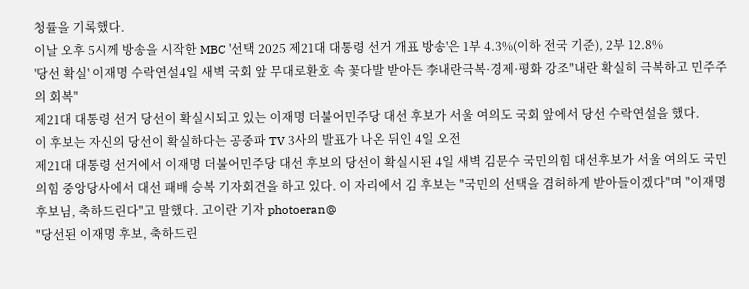청률을 기록했다.
이날 오후 5시께 방송을 시작한 MBC '선택 2025 제21대 대통령 선거 개표 방송'은 1부 4.3%(이하 전국 기준), 2부 12.8%
'당선 확실' 이재명 수락연설4일 새벽 국회 앞 무대로환호 속 꽃다발 받아든 李내란극복·경제·평화 강조"내란 확실히 극복하고 민주주의 회복"
제21대 대통령 선거 당선이 확실시되고 있는 이재명 더불어민주당 대선 후보가 서울 여의도 국회 앞에서 당선 수락연설을 했다.
이 후보는 자신의 당선이 확실하다는 공중파 TV 3사의 발표가 나온 뒤인 4일 오전
제21대 대통령 선거에서 이재명 더불어민주당 대선 후보의 당선이 확실시된 4일 새벽 김문수 국민의힘 대선후보가 서울 여의도 국민의힘 중앙당사에서 대선 패배 승복 기자회견을 하고 있다. 이 자리에서 김 후보는 "국민의 선택을 겸허하게 받아들이겠다"며 "이재명 후보님, 축하드린다"고 말했다. 고이란 기자 photoeran@
"당선된 이재명 후보, 축하드린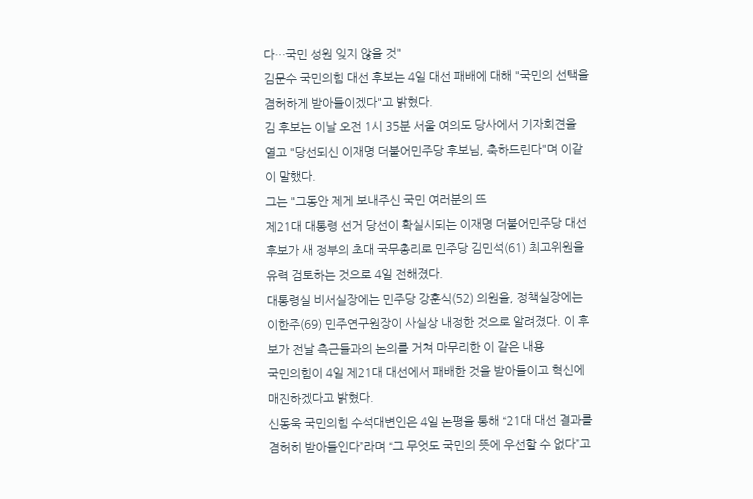다…국민 성원 잊지 않을 것"
김문수 국민의힘 대선 후보는 4일 대선 패배에 대해 "국민의 선택을 겸허하게 받아들이겠다"고 밝혔다.
김 후보는 이날 오전 1시 35분 서울 여의도 당사에서 기자회견을 열고 "당선되신 이재명 더불어민주당 후보님, 축하드린다"며 이같이 말했다.
그는 "그동안 제게 보내주신 국민 여러분의 뜨
제21대 대통령 선거 당선이 확실시되는 이재명 더불어민주당 대선 후보가 새 정부의 초대 국무총리로 민주당 김민석(61) 최고위원을 유력 검토하는 것으로 4일 전해졌다.
대통령실 비서실장에는 민주당 강훈식(52) 의원을, 정책실장에는 이한주(69) 민주연구원장이 사실상 내정한 것으로 알려졌다. 이 후보가 전날 측근들과의 논의를 거쳐 마무리한 이 같은 내용
국민의힘이 4일 제21대 대선에서 패배한 것을 받아들이고 혁신에 매진하겠다고 밝혔다.
신동욱 국민의힘 수석대변인은 4일 논평을 통해 “21대 대선 결과를 겸허히 받아들인다”라며 “그 무엇도 국민의 뜻에 우선할 수 없다”고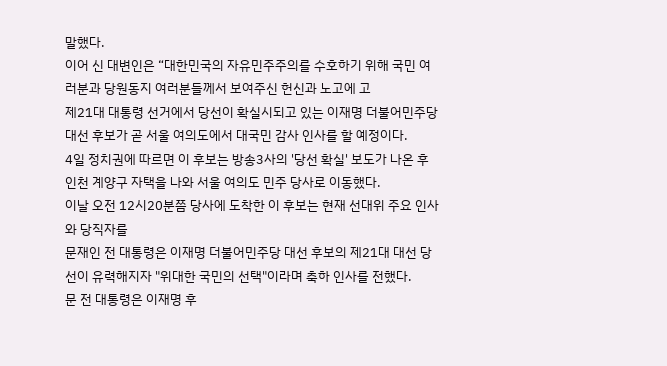말했다.
이어 신 대변인은 “대한민국의 자유민주주의를 수호하기 위해 국민 여러분과 당원동지 여러분들께서 보여주신 헌신과 노고에 고
제21대 대통령 선거에서 당선이 확실시되고 있는 이재명 더불어민주당 대선 후보가 곧 서울 여의도에서 대국민 감사 인사를 할 예정이다.
4일 정치권에 따르면 이 후보는 방송3사의 '당선 확실' 보도가 나온 후 인천 계양구 자택을 나와 서울 여의도 민주 당사로 이동했다.
이날 오전 12시20분쯤 당사에 도착한 이 후보는 현재 선대위 주요 인사와 당직자를
문재인 전 대통령은 이재명 더불어민주당 대선 후보의 제21대 대선 당선이 유력해지자 "위대한 국민의 선택"이라며 축하 인사를 전했다.
문 전 대통령은 이재명 후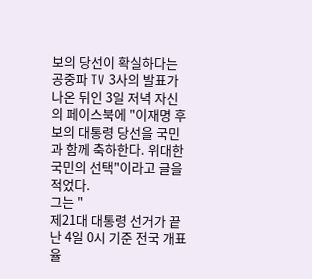보의 당선이 확실하다는 공중파 TV 3사의 발표가 나온 뒤인 3일 저녁 자신의 페이스북에 "이재명 후보의 대통령 당선을 국민과 함께 축하한다. 위대한 국민의 선택"이라고 글을 적었다.
그는 "
제21대 대통령 선거가 끝난 4일 0시 기준 전국 개표율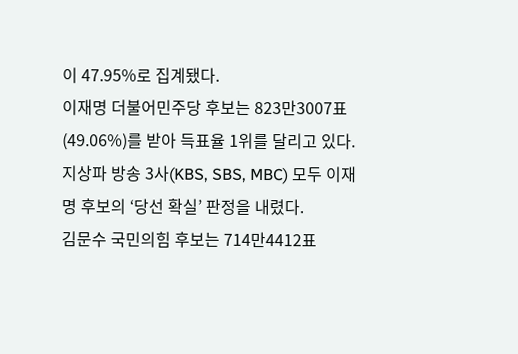이 47.95%로 집계됐다.
이재명 더불어민주당 후보는 823만3007표(49.06%)를 받아 득표율 1위를 달리고 있다. 지상파 방송 3사(KBS, SBS, MBC) 모두 이재명 후보의 ‘당선 확실’ 판정을 내렸다.
김문수 국민의힘 후보는 714만4412표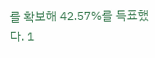를 확보해 42.57%를 득표했다. 1